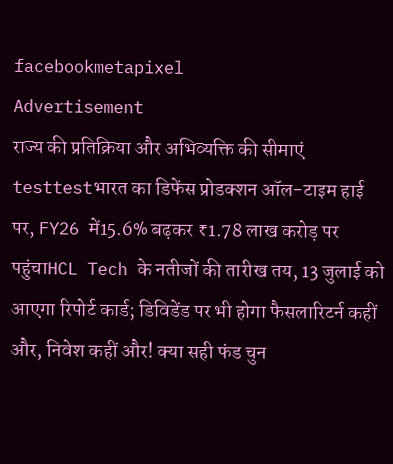facebookmetapixel
Advertisement
राज्य की प्रतिक्रिया और अभिव्यक्ति की सीमाएं testtestभारत का डिफेंस प्रोडक्शन ऑल-टाइम हाई पर, FY26 में15.6% बढ़कर ₹1.78 लाख करोड़ पर पहुंचाHCL Tech के नतीजों की तारीख तय, 13 जुलाई को आएगा रिपोर्ट कार्ड; डिविडेंड पर भी होगा फैसलारिटर्न कहीं और, निवेश कहीं और! क्या सही फंड चुन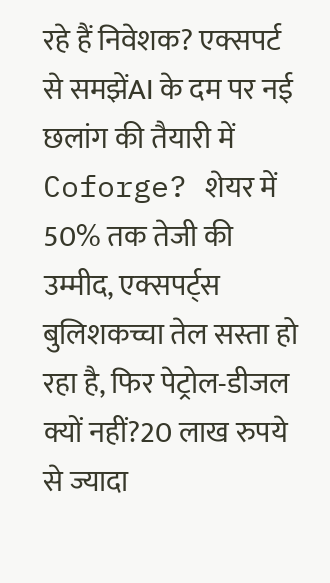रहे हैं निवेशक? एक्सपर्ट से समझेंAI के दम पर नई छलांग की तैयारी में Coforge? शेयर में 50% तक तेजी की उम्मीद, एक्सपर्ट्स बुलिशकच्चा तेल सस्ता हो रहा है, फिर पेट्रोल-डीजल क्यों नहीं?20 लाख रुपये से ज्यादा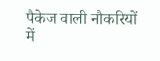पैकेज वाली नौकरियों में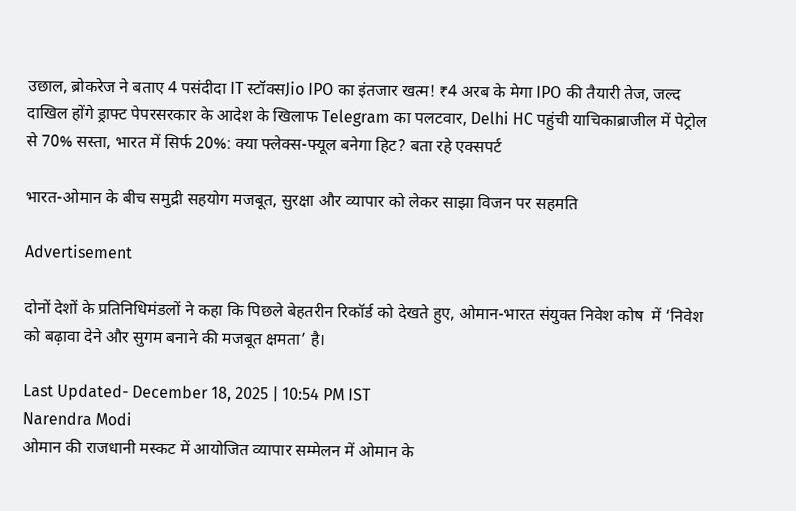उछाल, ब्रोकरेज ने बताए 4 पसंदीदा IT स्टॉक्सJio IPO का इंतजार खत्म! ₹4 अरब के मेगा IPO की तैयारी तेज, जल्द दाखिल होंगे ड्राफ्ट पेपरसरकार के आदेश के खिलाफ Telegram का पलटवार, Delhi HC पहुंची याचिकाब्राजील में पेट्रोल से 70% सस्ता, भारत में सिर्फ 20%: क्या फ्लेक्स-फ्यूल बनेगा हिट? बता रहे एक्सपर्ट

भारत-ओमान के बीच समुद्री सहयोग मजबूत, सुरक्षा और व्यापार को लेकर साझा विजन पर सहमति

Advertisement

दोनों देशों के प्रतिनिधिमंडलों ने कहा कि पिछले बेहतरीन रिकॉर्ड को देखते हुए, ओमान-भारत संयुक्त निवेश कोष  में ‘निवेश को बढ़ावा देने और सुगम बनाने की मजबूत क्षमता’ है।

Last Updated- December 18, 2025 | 10:54 PM IST
Narendra Modi
ओमान की राजधानी मस्कट में आयोजित व्यापार सम्मेलन में ओमान के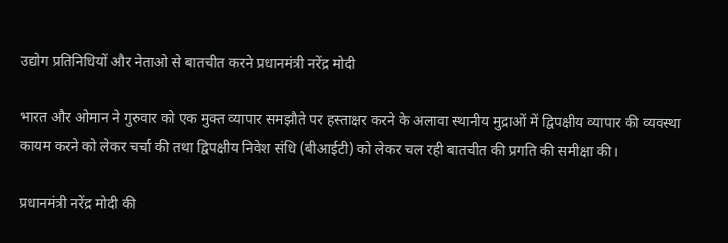उद्योग प्रतिनिधियों और नेताओ से बातचीत करने प्रधानमंत्री नरेंद्र मोदी

भारत और ओमान ने गुरुवार को एक मुक्त व्यापार समझौते पर हस्ताक्षर करने के अलावा स्थानीय मुद्राओं में द्विपक्षीय व्यापार की व्यवस्था कायम करने को लेकर चर्चा की तथा द्विपक्षीय निवेश संधि (बीआईटी) को लेकर चल रही बातचीत की प्रगति की समीक्षा की।

प्रधानमंत्री नरेंद्र मोदी की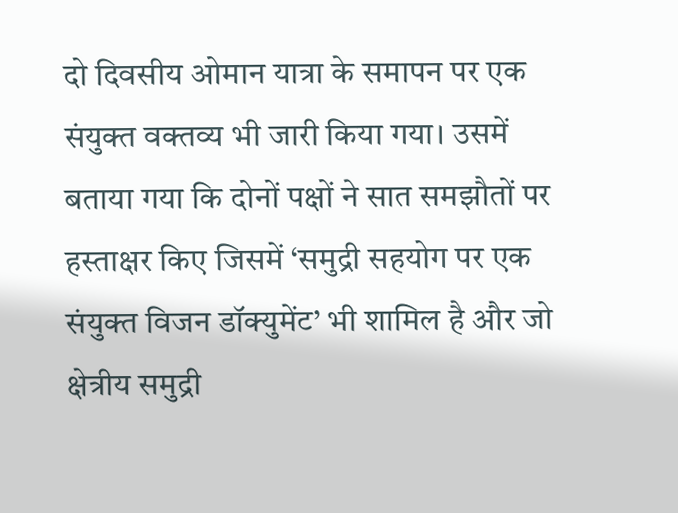दो दिवसीय ओमान यात्रा के समापन पर एक संयुक्त वक्तव्य भी जारी किया गया। उसमें बताया गया कि दोनों पक्षों ने सात समझौतों पर हस्ताक्षर किए जिसमें ‘समुद्री सहयोग पर एक संयुक्त विजन डॉक्युमेंट’ भी शामिल है और जो क्षेत्रीय समुद्री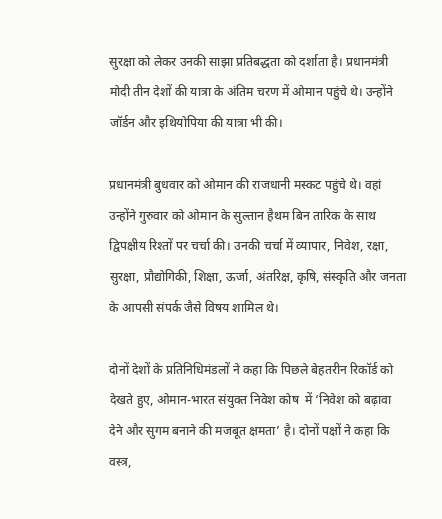सुरक्षा को लेकर उनकी साझा प्रतिबद्धता को दर्शाता है। प्रधानमंत्री मोदी तीन देशों की यात्रा के अंतिम चरण में ओमान पहुंचे थे। उन्होंने जॉर्डन और इथियोपिया की यात्रा भी की।

प्रधानमंत्री बुधवार को ओमान की राजधानी मस्कट पहुंचे थे। वहां उन्होंने गुरुवार को ओमान के सुल्तान हैथम बिन तारिक के साथ द्विपक्षीय रिश्तों पर चर्चा की। उनकी चर्चा में व्यापार, निवेश, रक्षा, सुरक्षा, प्रौद्योगिकी, शिक्षा, ऊर्जा, अंतरिक्ष, कृषि, संस्कृति और जनता के आपसी संपर्क जैसे विषय शामिल थे।

दोनों देशों के प्रतिनिधिमंडलों ने कहा कि पिछले बेहतरीन रिकॉर्ड को देखते हुए, ओमान-भारत संयुक्त निवेश कोष  में ‘निवेश को बढ़ावा देने और सुगम बनाने की मजबूत क्षमता’ है। दोनों पक्षों ने कहा कि वस्त्र,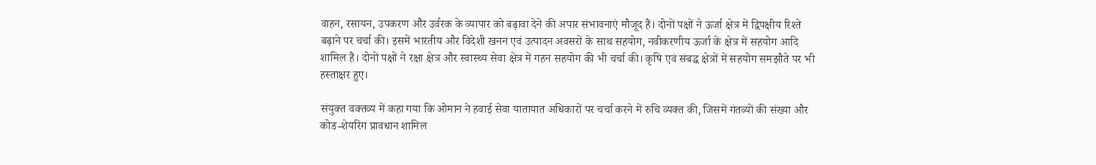वाहन, रसायन, उपकरण और उर्वरक के व्यापार को बढ़ावा देने की अपार संभावनाएं मौजूद हैं। दोनों पक्षों ने ऊर्जा क्षेत्र में द्विपक्षीय रिश्ते बढ़ाने पर चर्चा की। इसमें भारतीय और विदेशी खनन एवं उत्पादन अवसरों के साथ सहयोग, नवीकरणीय ऊर्जा के क्षेत्र में सहयोग आदि शामिल हैं। दोनों पक्षों ने रक्षा क्षेत्र और स्वास्थ्य सेवा क्षेत्र में गहन सहयोग की भी चर्चा की। कृषि एवं संबद्ध क्षेत्रों में सहयोग समझौते पर भी हस्ताक्षर हुए।

संयुक्त वक्तव्य में कहा गया कि ओमान ने हवाई सेवा यातायात अधिकारों पर चर्चा करने में रुचि व्यक्त की, जिसमें गंतव्यों की संख्या और कोड-शेयरिंग प्रावधान शामिल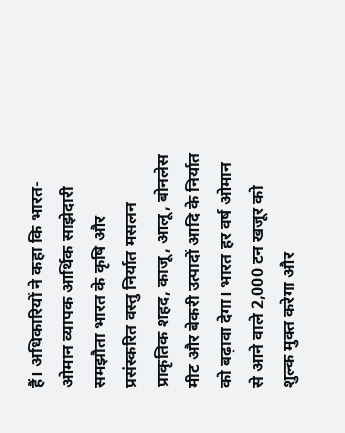हैं। अधिकारियों ने कहा कि भारत-ओमान व्यापक आर्थिक साझेदारी समझौता भारत के कृषि और प्रसंस्करित वस्तु निर्यात मसलन प्राकृतिक शहद, काजू, आलू, बोनलेस मीट और बेकरी उत्पादों आदि के निर्यात को बढ़ावा देगा। भारत हर वर्ष ओमान से आने वाले 2,000 टन खजूर को शुल्क मुक्त करेगा और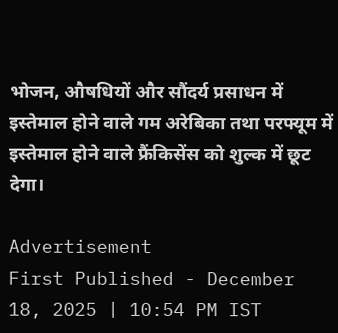भोजन, औषधियों और सौंदर्य प्रसाधन में इस्तेमाल होने वाले गम अरेबिका तथा परफ्यूम में इस्तेमाल होने वाले फ्रैंकिसेंस को शुल्क में छूट देगा।

Advertisement
First Published - December 18, 2025 | 10:54 PM IST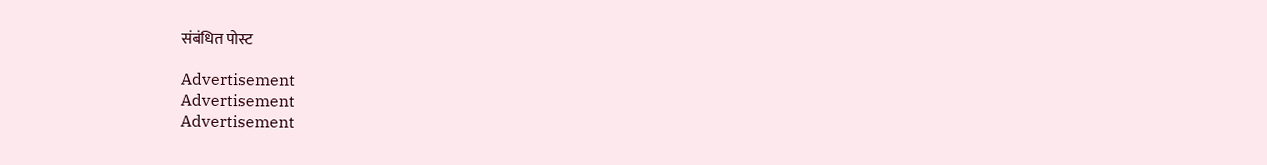संबंधित पोस्ट

Advertisement
Advertisement
Advertisement